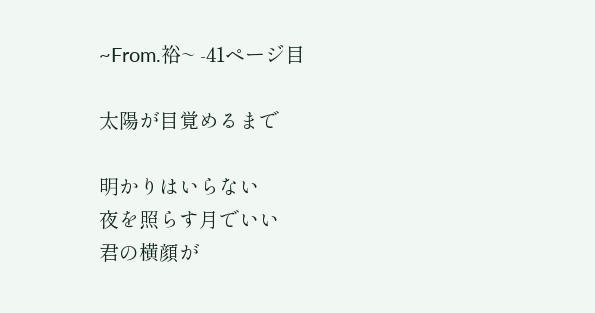~From.裕~ -41ページ目

太陽が目覚めるまで

明かりはいらない
夜を照らす月でいい
君の横顔が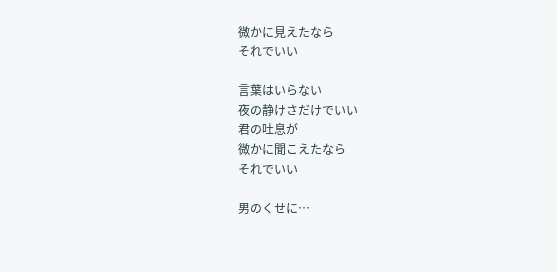微かに見えたなら
それでいい

言葉はいらない
夜の静けさだけでいい
君の吐息が
微かに聞こえたなら
それでいい

男のくせに…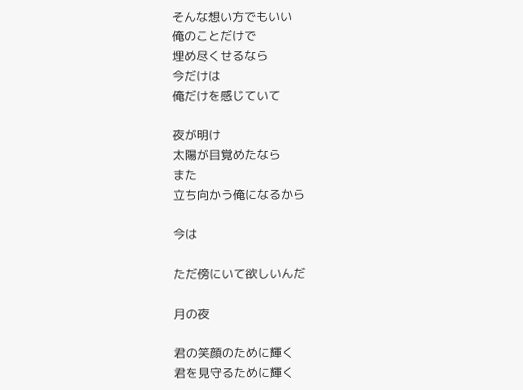そんな想い方でもいい
俺のことだけで
埋め尽くせるなら
今だけは
俺だけを感じていて

夜が明け
太陽が目覚めたなら
また
立ち向かう俺になるから

今は

ただ傍にいて欲しいんだ

月の夜

君の笑顔のために輝く
君を見守るために輝く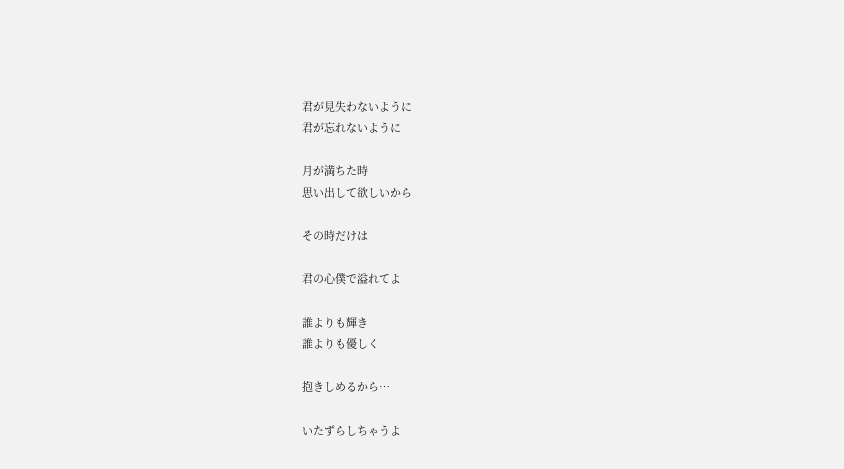君が見失わないように
君が忘れないように

月が満ちた時
思い出して欲しいから

その時だけは

君の心僕で溢れてよ

誰よりも輝き
誰よりも優しく

抱きしめるから…

いたずらしちゃうよ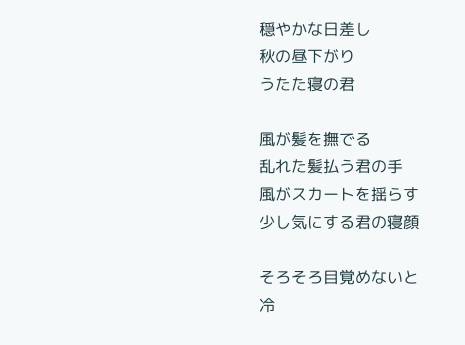穏やかな日差し
秋の昼下がり
うたた寝の君

風が髪を撫でる
乱れた髪払う君の手
風がスカートを揺らす
少し気にする君の寝顔

そろそろ目覚めないと
冷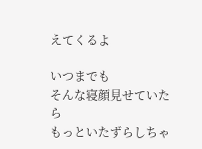えてくるよ

いつまでも
そんな寝顔見せていたら
もっといたずらしちゃ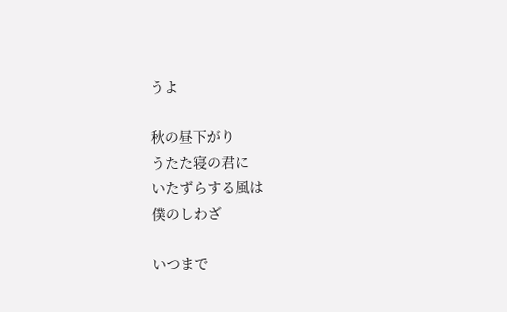うよ

秋の昼下がり
うたた寝の君に
いたずらする風は
僕のしわざ

いつまで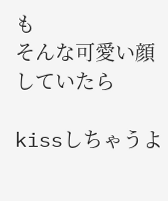も
そんな可愛い顔していたら

kissしちゃうよ